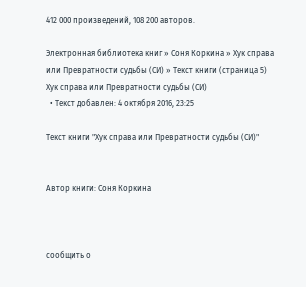412 000 произведений, 108 200 авторов.

Электронная библиотека книг » Соня Коркина » Хук справа или Превратности судьбы (СИ) » Текст книги (страница 5)
Хук справа или Превратности судьбы (СИ)
  • Текст добавлен: 4 октября 2016, 23:25

Текст книги "Хук справа или Превратности судьбы (СИ)"


Автор книги: Соня Коркина



сообщить о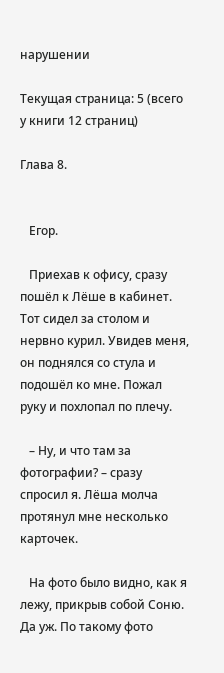нарушении

Текущая страница: 5 (всего у книги 12 страниц)

Глава 8.


   Егор.

   Приехав к офису, сразу пошёл к Лёше в кабинет. Тот сидел за столом и нервно курил. Увидев меня, он поднялся со стула и подошёл ко мне. Пожал руку и похлопал по плечу.

   – Ну, и что там за фотографии? – сразу спросил я. Лёша молча протянул мне несколько карточек.

   На фото было видно, как я лежу, прикрыв собой Соню. Да уж. По такому фото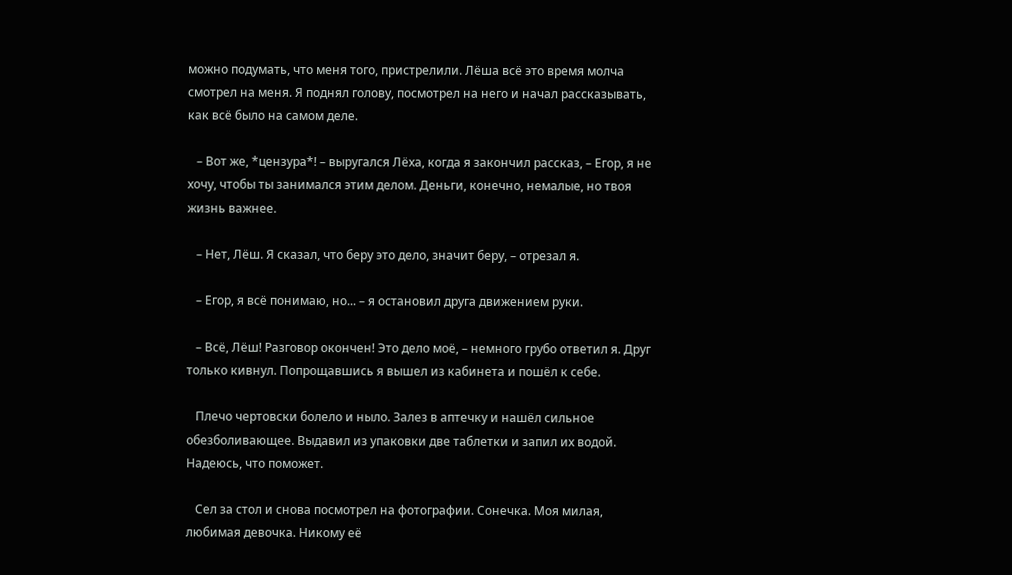можно подумать, что меня того, пристрелили. Лёша всё это время молча смотрел на меня. Я поднял голову, посмотрел на него и начал рассказывать, как всё было на самом деле.

   – Вот же, *цензура*! – выругался Лёха, когда я закончил рассказ, – Егор, я не хочу, чтобы ты занимался этим делом. Деньги, конечно, немалые, но твоя жизнь важнее.

   – Нет, Лёш. Я сказал, что беру это дело, значит беру, – отрезал я.

   – Егор, я всё понимаю, но... – я остановил друга движением руки.

   – Всё, Лёш! Разговор окончен! Это дело моё, – немного грубо ответил я. Друг только кивнул. Попрощавшись я вышел из кабинета и пошёл к себе.

   Плечо чертовски болело и ныло. Залез в аптечку и нашёл сильное обезболивающее. Выдавил из упаковки две таблетки и запил их водой. Надеюсь, что поможет.

   Сел за стол и снова посмотрел на фотографии. Сонечка. Моя милая, любимая девочка. Никому её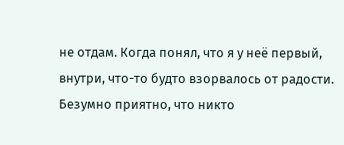не отдам. Когда понял, что я у неё первый, внутри, что-то будто взорвалось от радости. Безумно приятно, что никто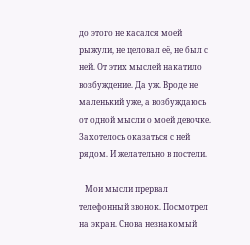до этого не касался моей рыжули, не целовал её, не был с ней. От этих мыслей накатило возбуждение. Да уж. Вроде не маленький уже, а возбуждаюсь от одной мысли о моей девочке. Захотелось оказаться с ней рядом. И желательно в постели.

   Мои мысли прервал телефонный звонок. Посмотрел на экран. Снова незнакомый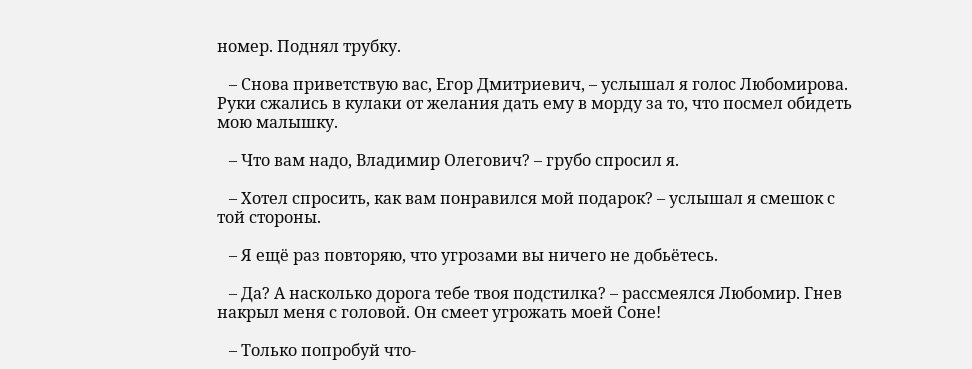номер. Поднял трубку.

   – Снова приветствую вас, Егор Дмитриевич, – услышал я голос Любомирова. Руки сжались в кулаки от желания дать ему в морду за то, что посмел обидеть мою малышку.

   – Что вам надо, Владимир Олегович? – грубо спросил я.

   – Хотел спросить, как вам понравился мой подарок? – услышал я смешок с той стороны.

   – Я ещё раз повторяю, что угрозами вы ничего не добьётесь.

   – Да? А насколько дорога тебе твоя подстилка? – рассмеялся Любомир. Гнев накрыл меня с головой. Он смеет угрожать моей Соне!

   – Только попробуй что-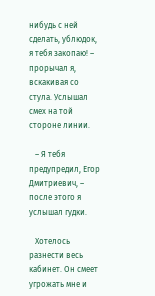нибудь с ней сделать, ублюдок, я тебя закопаю! – прорычал я, вскакивая со стула. Услышал смех на той стороне линии.

   – Я тебя предупредил, Егор Дмитриевич, – после этого я услышал гудки.

   Хотелось разнести весь кабинет. Он смеет угрожать мне и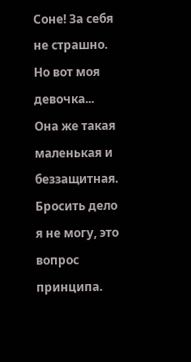Соне! За себя не страшно. Но вот моя девочка... Она же такая маленькая и беззащитная. Бросить дело я не могу, это вопрос принципа.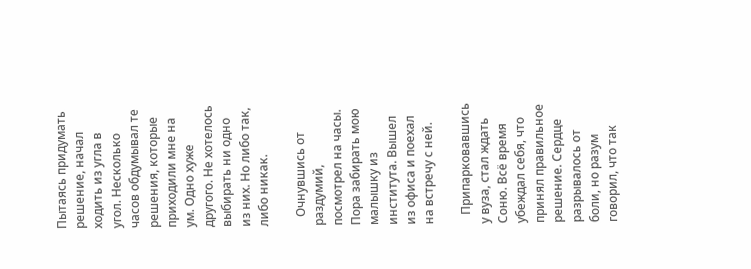Пытаясь придумать решение, начал ходить из угла в угол. Несколько часов обдумывал те решения, которые приходили мне на ум. Одно хуже другого. Не хотелось выбирать ни одно из них. Но либо так, либо никак.

   Очнувшись от раздумий, посмотрел на часы. Пора забирать мою малышку из института. Вышел из офиса и поехал на встречу с ней.

   Припарковавшись у вуза, стал ждать Соню. Всё время убеждал себя, что принял правильное решение. Сердце разрывалось от боли, но разум говорил, что так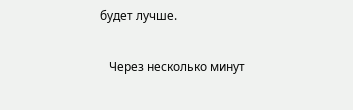будет лучше.

   Через несколько минут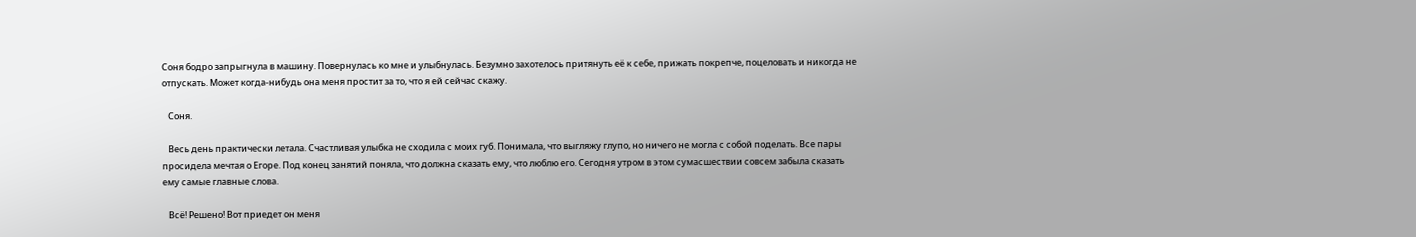Соня бодро запрыгнула в машину. Повернулась ко мне и улыбнулась. Безумно захотелось притянуть её к себе, прижать покрепче, поцеловать и никогда не отпускать. Может когда-нибудь она меня простит за то, что я ей сейчас скажу.

   Соня.

   Весь день практически летала. Счастливая улыбка не сходила с моих губ. Понимала, что выгляжу глупо, но ничего не могла с собой поделать. Все пары просидела мечтая о Егоре. Под конец занятий поняла, что должна сказать ему, что люблю его. Сегодня утром в этом сумасшествии совсем забыла сказать ему самые главные слова.

   Всё! Решено! Вот приедет он меня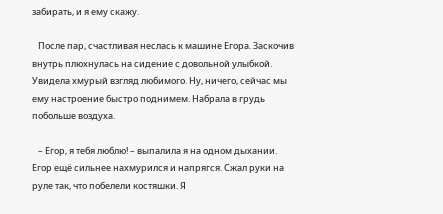забирать, и я ему скажу.

   После пар, счастливая неслась к машине Егора. Заскочив внутрь плюхнулась на сидение с довольной улыбкой. Увидела хмурый взгляд любимого. Ну, ничего, сейчас мы ему настроение быстро поднимем. Набрала в грудь побольше воздуха.

   – Егор, я тебя люблю! – выпалила я на одном дыхании. Егор ещё сильнее нахмурился и напрягся. Сжал руки на руле так, что побелели костяшки. Я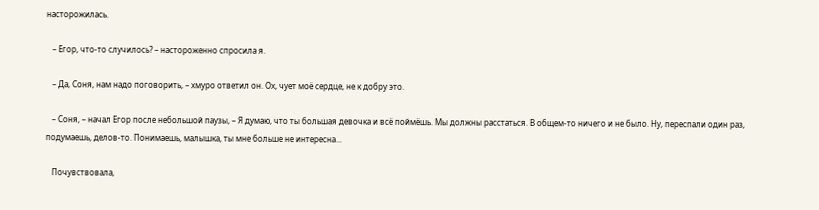насторожилась.

   – Егор, что-то случилось? – настороженно спросила я.

   – Да, Соня, нам надо поговорить, – хмуро ответил он. Ох, чует моё сердце, не к добру это.

   – Соня, – начал Егор после небольшой паузы, – Я думаю, что ты большая девочка и всё поймёшь. Мы должны расстаться. В общем-то ничего и не было. Ну, переспали один раз, подумаешь, делов-то. Понимаешь, малышка, ты мне больше не интересна...

   Почувствовала,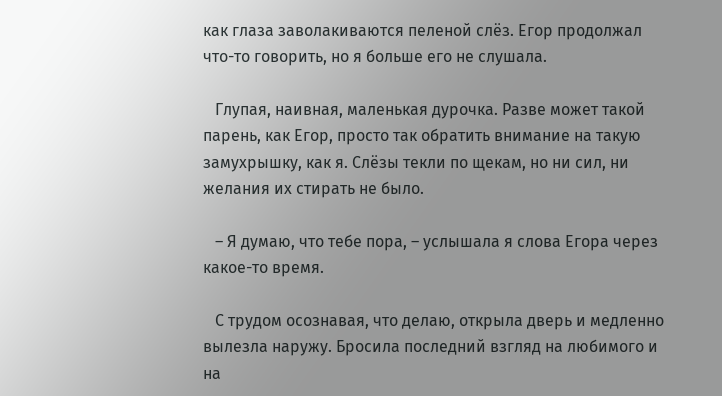как глаза заволакиваются пеленой слёз. Егор продолжал что-то говорить, но я больше его не слушала.

   Глупая, наивная, маленькая дурочка. Разве может такой парень, как Егор, просто так обратить внимание на такую замухрышку, как я. Слёзы текли по щекам, но ни сил, ни желания их стирать не было.

   – Я думаю, что тебе пора, – услышала я слова Егора через какое-то время.

   С трудом осознавая, что делаю, открыла дверь и медленно вылезла наружу. Бросила последний взгляд на любимого и на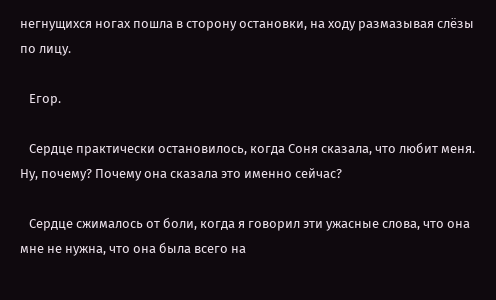негнущихся ногах пошла в сторону остановки, на ходу размазывая слёзы по лицу.

   Егор.

   Сердце практически остановилось, когда Соня сказала, что любит меня. Ну, почему? Почему она сказала это именно сейчас?

   Сердце сжималось от боли, когда я говорил эти ужасные слова, что она мне не нужна, что она была всего на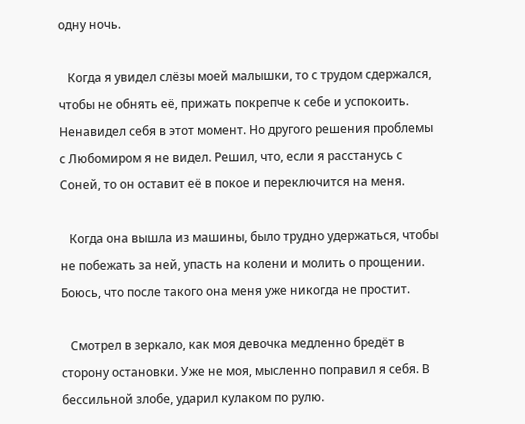одну ночь.

   Когда я увидел слёзы моей малышки, то с трудом сдержался, чтобы не обнять её, прижать покрепче к себе и успокоить. Ненавидел себя в этот момент. Но другого решения проблемы с Любомиром я не видел. Решил, что, если я расстанусь с Соней, то он оставит её в покое и переключится на меня.

   Когда она вышла из машины, было трудно удержаться, чтобы не побежать за ней, упасть на колени и молить о прощении. Боюсь, что после такого она меня уже никогда не простит.

   Смотрел в зеркало, как моя девочка медленно бредёт в сторону остановки. Уже не моя, мысленно поправил я себя. В бессильной злобе, ударил кулаком по рулю.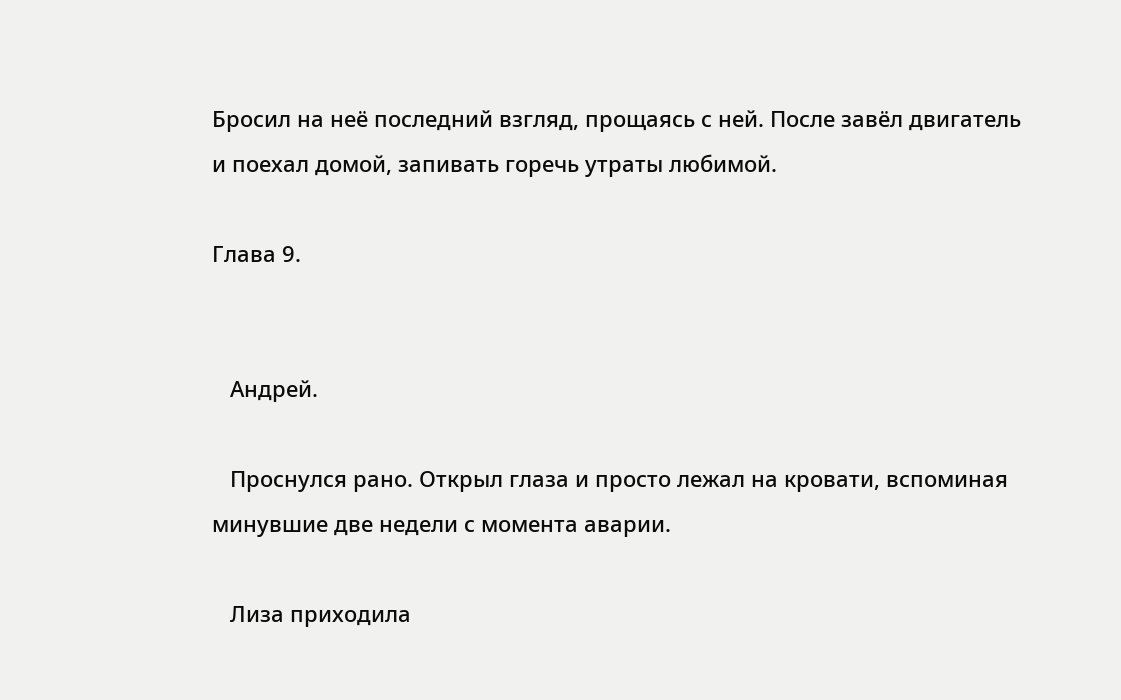Бросил на неё последний взгляд, прощаясь с ней. После завёл двигатель и поехал домой, запивать горечь утраты любимой.

Глава 9.


   Андрей.

   Проснулся рано. Открыл глаза и просто лежал на кровати, вспоминая минувшие две недели с момента аварии.

   Лиза приходила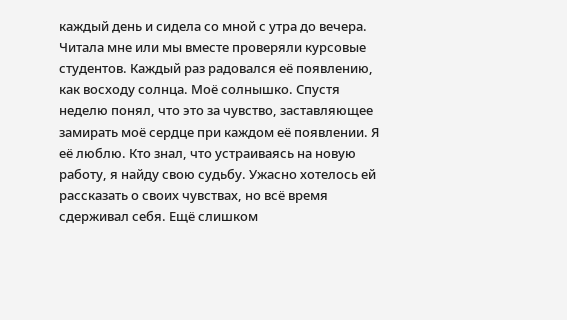каждый день и сидела со мной с утра до вечера. Читала мне или мы вместе проверяли курсовые студентов. Каждый раз радовался её появлению, как восходу солнца. Моё солнышко. Спустя неделю понял, что это за чувство, заставляющее замирать моё сердце при каждом её появлении. Я её люблю. Кто знал, что устраиваясь на новую работу, я найду свою судьбу. Ужасно хотелось ей рассказать о своих чувствах, но всё время сдерживал себя. Ещё слишком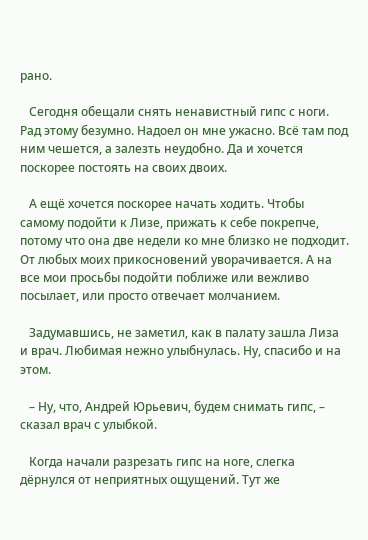рано.

   Сегодня обещали снять ненавистный гипс с ноги. Рад этому безумно. Надоел он мне ужасно. Всё там под ним чешется, а залезть неудобно. Да и хочется поскорее постоять на своих двоих.

   А ещё хочется поскорее начать ходить. Чтобы самому подойти к Лизе, прижать к себе покрепче, потому что она две недели ко мне близко не подходит. От любых моих прикосновений уворачивается. А на все мои просьбы подойти поближе или вежливо посылает, или просто отвечает молчанием.

   Задумавшись, не заметил, как в палату зашла Лиза и врач. Любимая нежно улыбнулась. Ну, спасибо и на этом.

   – Ну, что, Андрей Юрьевич, будем снимать гипс, – сказал врач с улыбкой.

   Когда начали разрезать гипс на ноге, слегка дёрнулся от неприятных ощущений. Тут же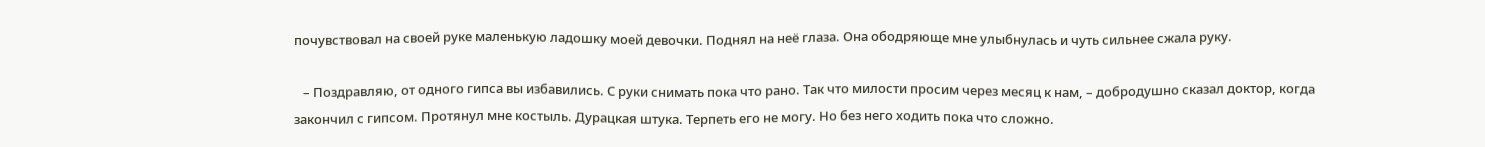почувствовал на своей руке маленькую ладошку моей девочки. Поднял на неё глаза. Она ободряюще мне улыбнулась и чуть сильнее сжала руку.

   – Поздравляю, от одного гипса вы избавились. С руки снимать пока что рано. Так что милости просим через месяц к нам, – добродушно сказал доктор, когда закончил с гипсом. Протянул мне костыль. Дурацкая штука. Терпеть его не могу. Но без него ходить пока что сложно.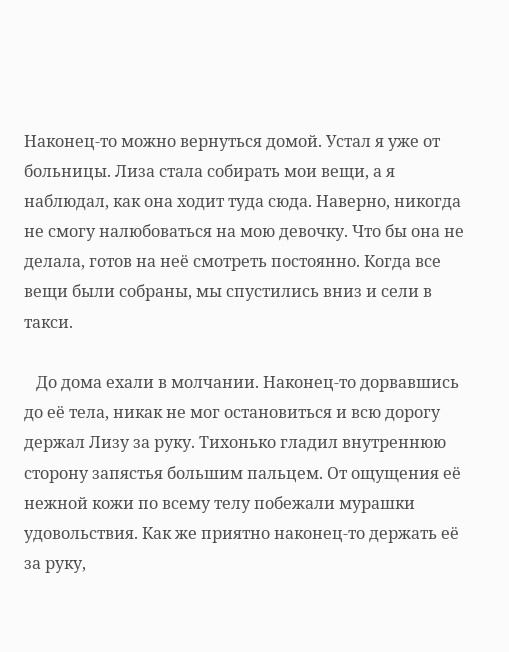Наконец-то можно вернуться домой. Устал я уже от больницы. Лиза стала собирать мои вещи, а я наблюдал, как она ходит туда сюда. Наверно, никогда не смогу налюбоваться на мою девочку. Что бы она не делала, готов на неё смотреть постоянно. Когда все вещи были собраны, мы спустились вниз и сели в такси.

   До дома ехали в молчании. Наконец-то дорвавшись до её тела, никак не мог остановиться и всю дорогу держал Лизу за руку. Тихонько гладил внутреннюю сторону запястья большим пальцем. От ощущения её нежной кожи по всему телу побежали мурашки удовольствия. Как же приятно наконец-то держать её за руку,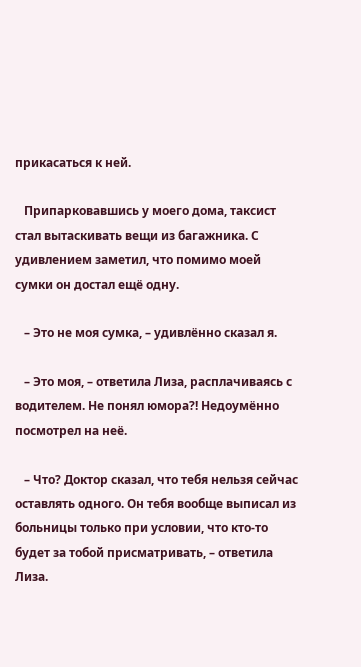прикасаться к ней.

   Припарковавшись у моего дома, таксист стал вытаскивать вещи из багажника. С удивлением заметил, что помимо моей сумки он достал ещё одну.

   – Это не моя сумка, – удивлённо сказал я.

   – Это моя, – ответила Лиза, расплачиваясь с водителем. Не понял юмора?! Недоумённо посмотрел на неё.

   – Что? Доктор сказал, что тебя нельзя сейчас оставлять одного. Он тебя вообще выписал из больницы только при условии, что кто-то будет за тобой присматривать, – ответила Лиза.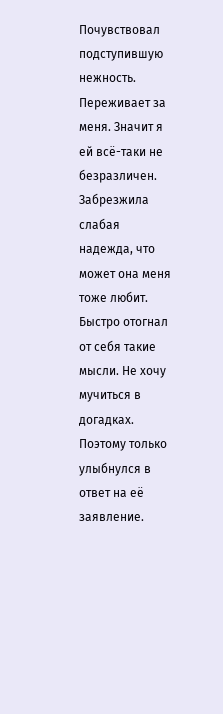Почувствовал подступившую нежность. Переживает за меня. Значит я ей всё-таки не безразличен. Забрезжила слабая надежда, что может она меня тоже любит. Быстро отогнал от себя такие мысли. Не хочу мучиться в догадках. Поэтому только улыбнулся в ответ на её заявление.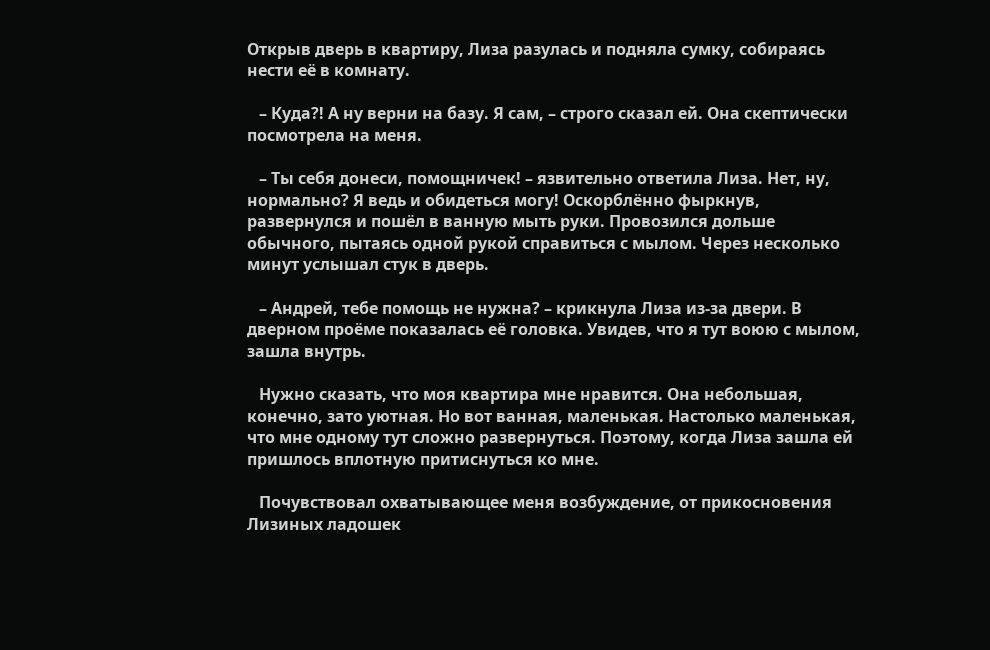Открыв дверь в квартиру, Лиза разулась и подняла сумку, собираясь нести её в комнату.

   – Куда?! А ну верни на базу. Я сам, – строго сказал ей. Она скептически посмотрела на меня.

   – Ты себя донеси, помощничек! – язвительно ответила Лиза. Нет, ну, нормально? Я ведь и обидеться могу! Оскорблённо фыркнув, развернулся и пошёл в ванную мыть руки. Провозился дольше обычного, пытаясь одной рукой справиться с мылом. Через несколько минут услышал стук в дверь.

   – Андрей, тебе помощь не нужна? – крикнула Лиза из-за двери. В дверном проёме показалась её головка. Увидев, что я тут воюю с мылом, зашла внутрь.

   Нужно сказать, что моя квартира мне нравится. Она небольшая, конечно, зато уютная. Но вот ванная, маленькая. Настолько маленькая, что мне одному тут сложно развернуться. Поэтому, когда Лиза зашла ей пришлось вплотную притиснуться ко мне.

   Почувствовал охватывающее меня возбуждение, от прикосновения Лизиных ладошек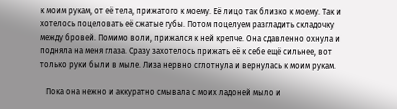к моим рукам, от её тела, прижатого к моему. Её лицо так близко к моему. Так и хотелось поцеловать её сжатые губы. Потом поцелуем разгладить складочку между бровей. Помимо воли, прижался к ней крепче. Она сдавленно охнула и подняла на меня глаза. Сразу захотелось прижать её к себе ещё сильнее, вот только руки были в мыле. Лиза нервно сглотнула и вернулась к моим рукам.

   Пока она нежно и аккуратно смывала с моих ладоней мыло и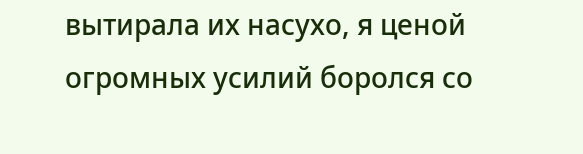вытирала их насухо, я ценой огромных усилий боролся со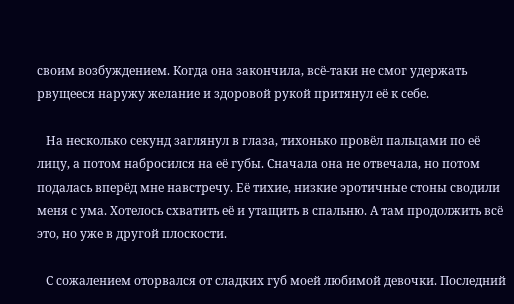своим возбуждением. Когда она закончила, всё-таки не смог удержать рвущееся наружу желание и здоровой рукой притянул её к себе.

   На несколько секунд заглянул в глаза, тихонько провёл пальцами по её лицу, а потом набросился на её губы. Сначала она не отвечала, но потом подалась вперёд мне навстречу. Её тихие, низкие эротичные стоны сводили меня с ума. Хотелось схватить её и утащить в спальню. А там продолжить всё это, но уже в другой плоскости.

   С сожалением оторвался от сладких губ моей любимой девочки. Последний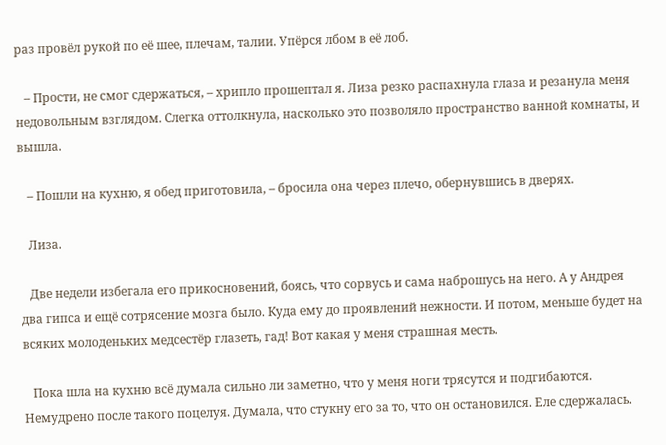раз провёл рукой по её шее, плечам, талии. Упёрся лбом в её лоб.

   – Прости, не смог сдержаться, – хрипло прошептал я. Лиза резко распахнула глаза и резанула меня недовольным взглядом. Слегка оттолкнула, насколько это позволяло пространство ванной комнаты, и вышла.

   – Пошли на кухню, я обед приготовила, – бросила она через плечо, обернувшись в дверях.

   Лиза.

   Две недели избегала его прикосновений, боясь, что сорвусь и сама наброшусь на него. А у Андрея два гипса и ещё сотрясение мозга было. Куда ему до проявлений нежности. И потом, меньше будет на всяких молоденьких медсестёр глазеть, гад! Вот какая у меня страшная месть.

   Пока шла на кухню всё думала сильно ли заметно, что у меня ноги трясутся и подгибаются. Немудрено после такого поцелуя. Думала, что стукну его за то, что он остановился. Еле сдержалась.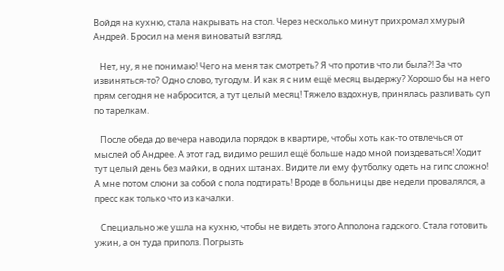Войдя на кухню, стала накрывать на стол. Через несколько минут прихромал хмурый Андрей. Бросил на меня виноватый взгляд.

   Нет, ну, я не понимаю! Чего на меня так смотреть? Я что против что ли была?! За что извиняться-то? Одно слово, тугодум. И как я с ним ещё месяц выдержу? Хорошо бы на него прям сегодня не набросится, а тут целый месяц! Тяжело вздохнув, принялась разливать суп по тарелкам.

   После обеда до вечера наводила порядок в квартире, чтобы хоть как-то отвлечься от мыслей об Андрее. А этот гад, видимо решил ещё больше надо мной поиздеваться! Ходит тут целый день без майки, в одних штанах. Видите ли ему футболку одеть на гипс сложно! А мне потом слюни за собой с пола подтирать! Вроде в больницы две недели провалялся, а пресс как только что из качалки.

   Специально же ушла на кухню, чтобы не видеть этого Апполона гадского. Стала готовить ужин, а он туда приполз. Погрызть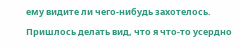ему видите ли чего-нибудь захотелось. Пришлось делать вид, что я что-то усердно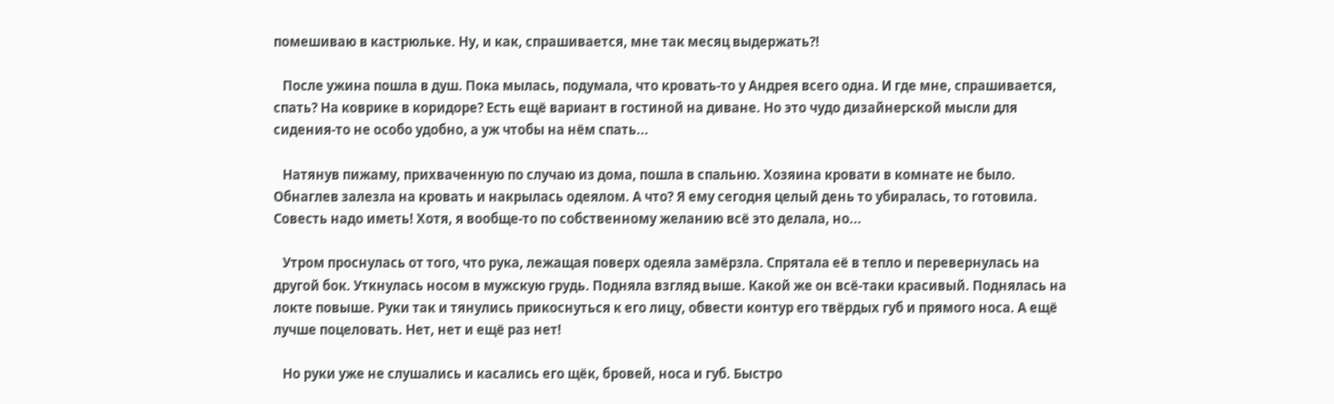помешиваю в кастрюльке. Ну, и как, спрашивается, мне так месяц выдержать?!

   После ужина пошла в душ. Пока мылась, подумала, что кровать-то у Андрея всего одна. И где мне, спрашивается, спать? На коврике в коридоре? Есть ещё вариант в гостиной на диване. Но это чудо дизайнерской мысли для сидения-то не особо удобно, а уж чтобы на нём спать...

   Натянув пижаму, прихваченную по случаю из дома, пошла в спальню. Хозяина кровати в комнате не было. Обнаглев залезла на кровать и накрылась одеялом. А что? Я ему сегодня целый день то убиралась, то готовила. Совесть надо иметь! Хотя, я вообще-то по собственному желанию всё это делала, но...

   Утром проснулась от того, что рука, лежащая поверх одеяла замёрзла. Спрятала её в тепло и перевернулась на другой бок. Уткнулась носом в мужскую грудь. Подняла взгляд выше. Какой же он всё-таки красивый. Поднялась на локте повыше. Руки так и тянулись прикоснуться к его лицу, обвести контур его твёрдых губ и прямого носа. А ещё лучше поцеловать. Нет, нет и ещё раз нет!

   Но руки уже не слушались и касались его щёк, бровей, носа и губ. Быстро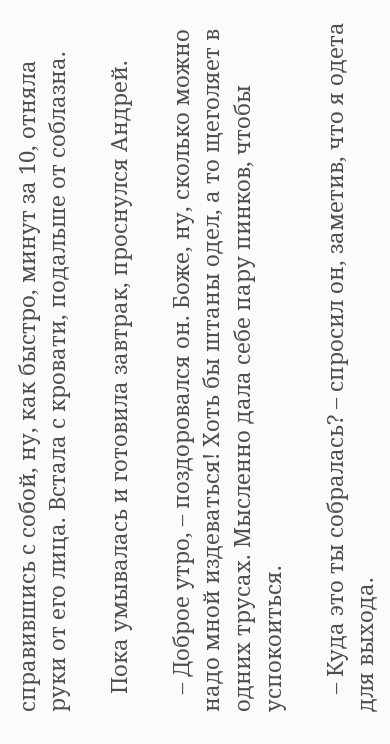справившись с собой, ну, как быстро, минут за 10, отняла руки от его лица. Встала с кровати, подальше от соблазна.

   Пока умывалась и готовила завтрак, проснулся Андрей.

   – Доброе утро, – поздоровался он. Боже, ну, сколько можно надо мной издеваться! Хоть бы штаны одел, а то щеголяет в одних трусах. Мысленно дала себе пару пинков, чтобы успокоиться.

   – Куда это ты собралась? – спросил он, заметив, что я одета для выхода.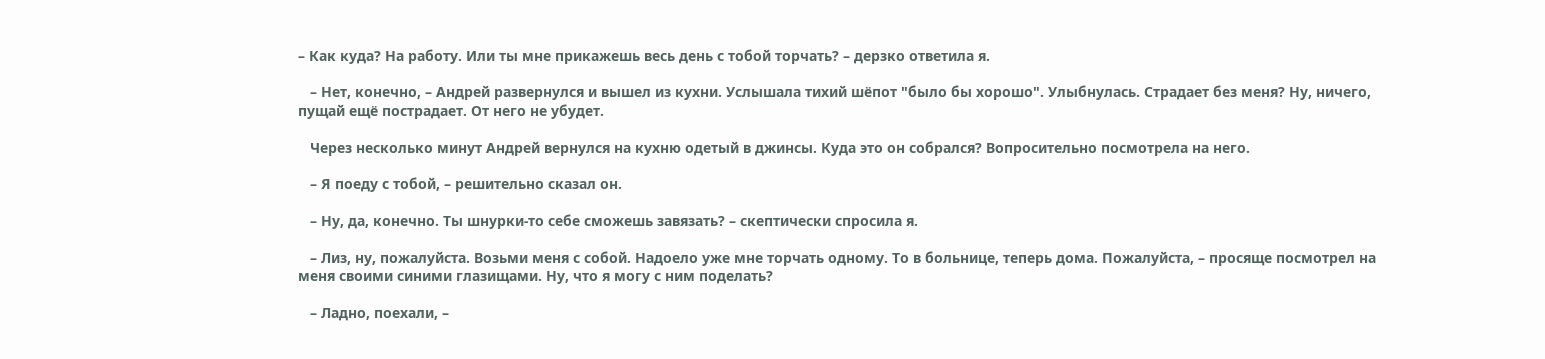– Как куда? На работу. Или ты мне прикажешь весь день с тобой торчать? – дерзко ответила я.

   – Нет, конечно, – Андрей развернулся и вышел из кухни. Услышала тихий шёпот "было бы хорошо". Улыбнулась. Страдает без меня? Ну, ничего, пущай ещё пострадает. От него не убудет.

   Через несколько минут Андрей вернулся на кухню одетый в джинсы. Куда это он собрался? Вопросительно посмотрела на него.

   – Я поеду с тобой, – решительно сказал он.

   – Ну, да, конечно. Ты шнурки-то себе сможешь завязать? – скептически спросила я.

   – Лиз, ну, пожалуйста. Возьми меня с собой. Надоело уже мне торчать одному. То в больнице, теперь дома. Пожалуйста, – просяще посмотрел на меня своими синими глазищами. Ну, что я могу с ним поделать?

   – Ладно, поехали, –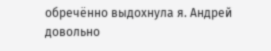обречённо выдохнула я. Андрей довольно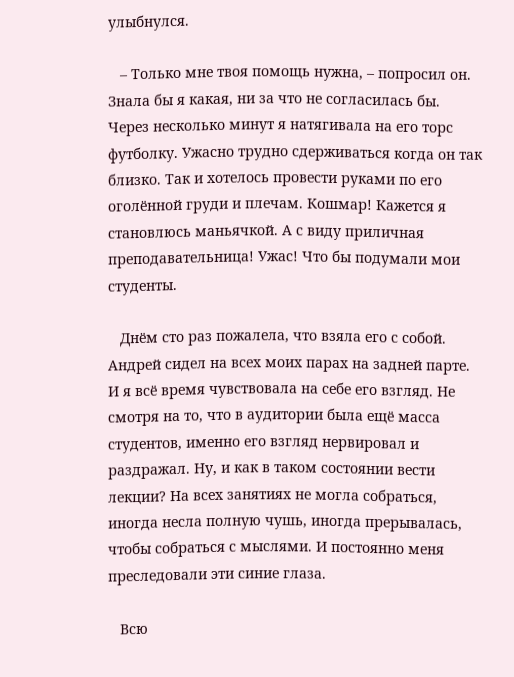улыбнулся.

   – Только мне твоя помощь нужна, – попросил он. Знала бы я какая, ни за что не согласилась бы. Через несколько минут я натягивала на его торс футболку. Ужасно трудно сдерживаться когда он так близко. Так и хотелось провести руками по его оголённой груди и плечам. Кошмар! Кажется я становлюсь маньячкой. А с виду приличная преподавательница! Ужас! Что бы подумали мои студенты.

   Днём сто раз пожалела, что взяла его с собой. Андрей сидел на всех моих парах на задней парте. И я всё время чувствовала на себе его взгляд. Не смотря на то, что в аудитории была ещё масса студентов, именно его взгляд нервировал и раздражал. Ну, и как в таком состоянии вести лекции? На всех занятиях не могла собраться, иногда несла полную чушь, иногда прерывалась, чтобы собраться с мыслями. И постоянно меня преследовали эти синие глаза.

   Всю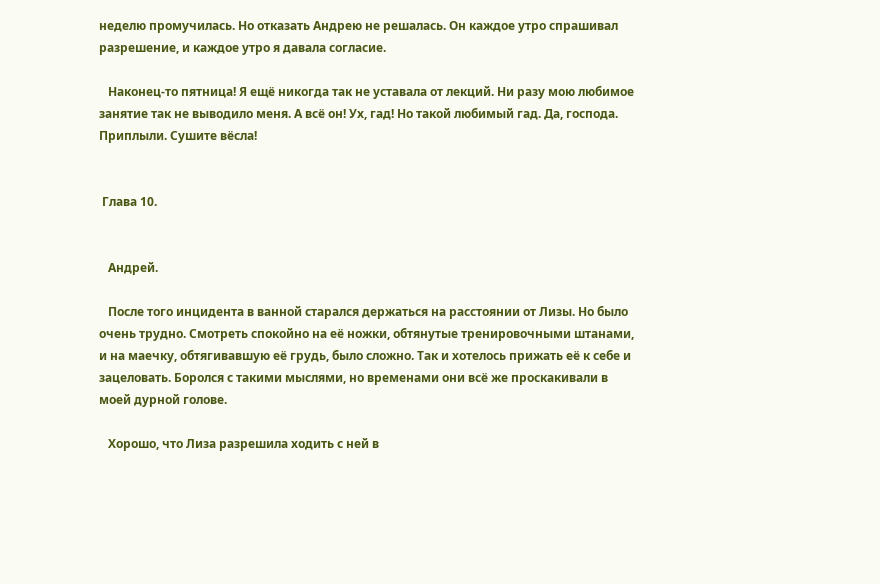неделю промучилась. Но отказать Андрею не решалась. Он каждое утро спрашивал разрешение, и каждое утро я давала согласие.

   Наконец-то пятница! Я ещё никогда так не уставала от лекций. Ни разу мою любимое занятие так не выводило меня. А всё он! Ух, гад! Но такой любимый гад. Да, господа. Приплыли. Сушите вёсла!


 Глава 10.


   Андрей.

   После того инцидента в ванной старался держаться на расстоянии от Лизы. Но было очень трудно. Смотреть спокойно на её ножки, обтянутые тренировочными штанами, и на маечку, обтягивавшую её грудь, было сложно. Так и хотелось прижать её к себе и зацеловать. Боролся с такими мыслями, но временами они всё же проскакивали в моей дурной голове.

   Хорошо, что Лиза разрешила ходить с ней в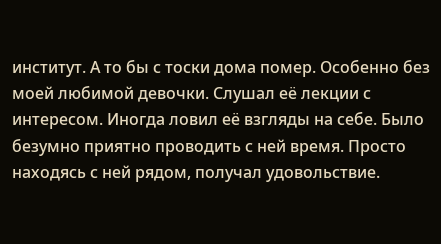институт. А то бы с тоски дома помер. Особенно без моей любимой девочки. Слушал её лекции с интересом. Иногда ловил её взгляды на себе. Было безумно приятно проводить с ней время. Просто находясь с ней рядом, получал удовольствие.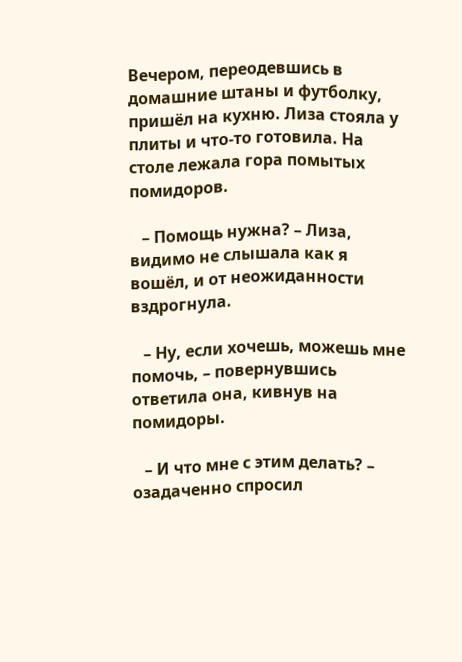Вечером, переодевшись в домашние штаны и футболку, пришёл на кухню. Лиза стояла у плиты и что-то готовила. На столе лежала гора помытых помидоров.

   – Помощь нужна? – Лиза, видимо не слышала как я вошёл, и от неожиданности вздрогнула.

   – Ну, если хочешь, можешь мне помочь, – повернувшись ответила она, кивнув на помидоры.

   – И что мне с этим делать? – озадаченно спросил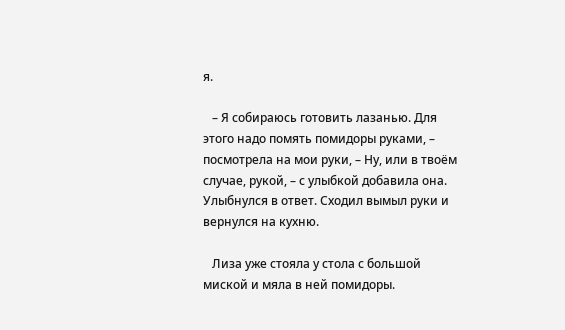я.

   – Я собираюсь готовить лазанью. Для этого надо помять помидоры руками, – посмотрела на мои руки, – Ну, или в твоём случае, рукой, – с улыбкой добавила она. Улыбнулся в ответ. Сходил вымыл руки и вернулся на кухню.

   Лиза уже стояла у стола с большой миской и мяла в ней помидоры.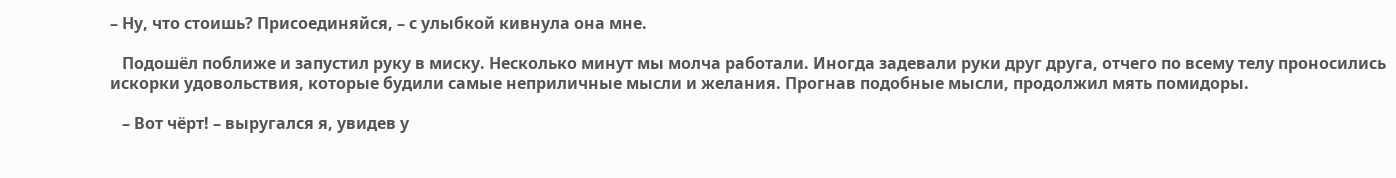– Ну, что стоишь? Присоединяйся, – с улыбкой кивнула она мне.

   Подошёл поближе и запустил руку в миску. Несколько минут мы молча работали. Иногда задевали руки друг друга, отчего по всему телу проносились искорки удовольствия, которые будили самые неприличные мысли и желания. Прогнав подобные мысли, продолжил мять помидоры.

   – Вот чёрт! – выругался я, увидев у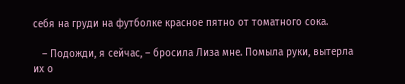себя на груди на футболке красное пятно от томатного сока.

   – Подожди, я сейчас, – бросила Лиза мне. Помыла руки, вытерла их о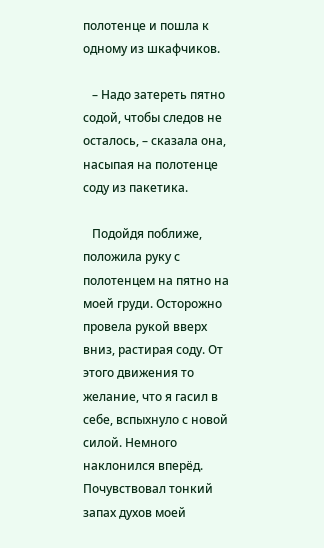полотенце и пошла к одному из шкафчиков.

   – Надо затереть пятно содой, чтобы следов не осталось, – сказала она, насыпая на полотенце соду из пакетика.

   Подойдя поближе, положила руку с полотенцем на пятно на моей груди. Осторожно провела рукой вверх вниз, растирая соду. От этого движения то желание, что я гасил в себе, вспыхнуло с новой силой. Немного наклонился вперёд. Почувствовал тонкий запах духов моей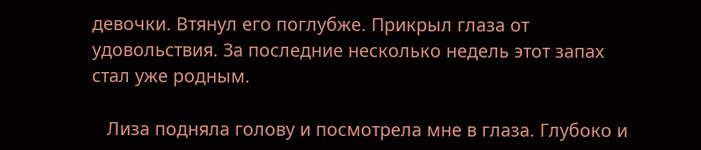девочки. Втянул его поглубже. Прикрыл глаза от удовольствия. За последние несколько недель этот запах стал уже родным.

   Лиза подняла голову и посмотрела мне в глаза. Глубоко и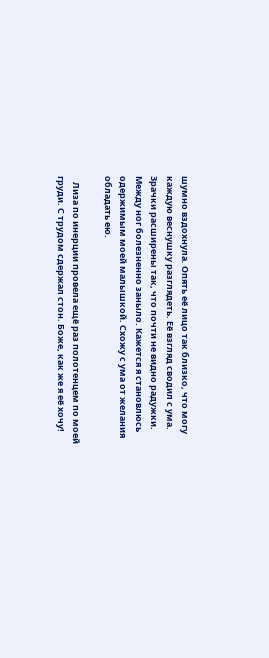шумно вздохнула. Опять её лицо так близко, что могу каждую веснушку разглядеть. Её взгляд сводил с ума. Зрачки расширены так, что почти не видно радужки. Между ног болезненно заныло. Кажется я становлюсь одержимым моей малышкой. Схожу с ума от желания обладать ею.

   Лиза по инерции провела ещё раз полотенцем по моей груди. С трудом сдержал стон. Боже, как же я её хочу!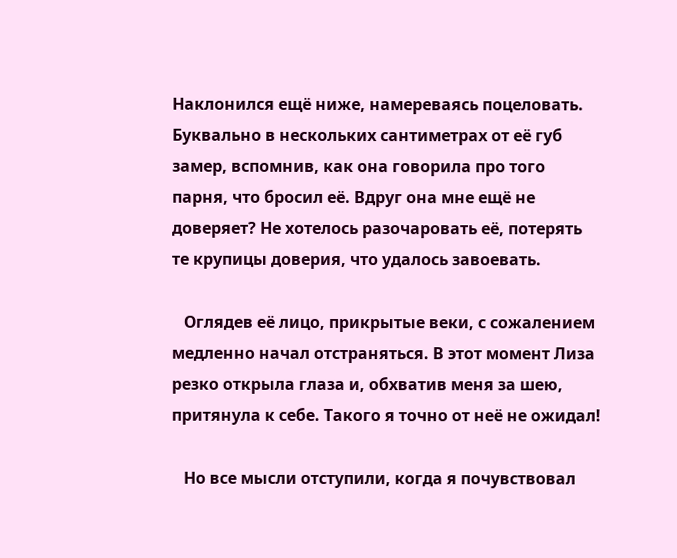Наклонился ещё ниже, намереваясь поцеловать. Буквально в нескольких сантиметрах от её губ замер, вспомнив, как она говорила про того парня, что бросил её. Вдруг она мне ещё не доверяет? Не хотелось разочаровать её, потерять те крупицы доверия, что удалось завоевать.

   Оглядев её лицо, прикрытые веки, с сожалением медленно начал отстраняться. В этот момент Лиза резко открыла глаза и, обхватив меня за шею, притянула к себе. Такого я точно от неё не ожидал!

   Но все мысли отступили, когда я почувствовал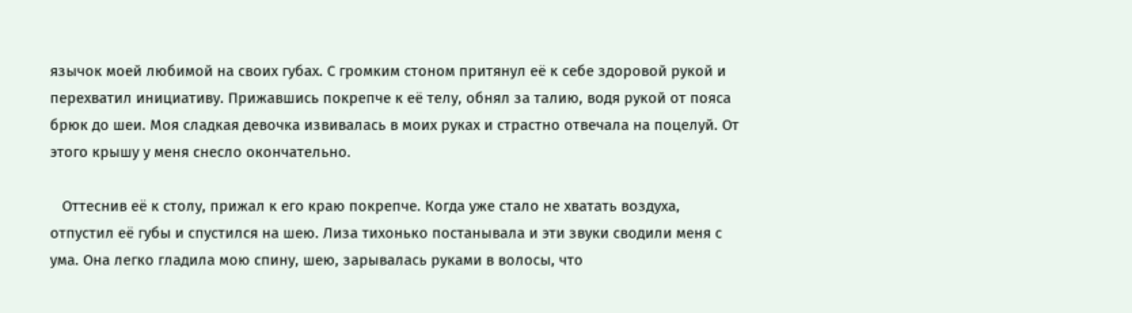язычок моей любимой на своих губах. С громким стоном притянул её к себе здоровой рукой и перехватил инициативу. Прижавшись покрепче к её телу, обнял за талию, водя рукой от пояса брюк до шеи. Моя сладкая девочка извивалась в моих руках и страстно отвечала на поцелуй. От этого крышу у меня снесло окончательно.

   Оттеснив её к столу, прижал к его краю покрепче. Когда уже стало не хватать воздуха, отпустил её губы и спустился на шею. Лиза тихонько постанывала и эти звуки сводили меня с ума. Она легко гладила мою спину, шею, зарывалась руками в волосы, что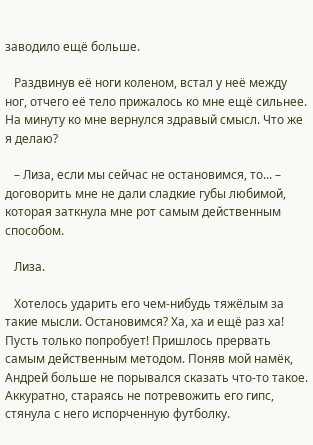заводило ещё больше.

   Раздвинув её ноги коленом, встал у неё между ног, отчего её тело прижалось ко мне ещё сильнее. На минуту ко мне вернулся здравый смысл. Что же я делаю?

   – Лиза, если мы сейчас не остановимся, то... – договорить мне не дали сладкие губы любимой, которая заткнула мне рот самым действенным способом.

   Лиза.

   Хотелось ударить его чем-нибудь тяжёлым за такие мысли. Остановимся? Ха, ха и ещё раз ха! Пусть только попробует! Пришлось прервать самым действенным методом. Поняв мой намёк, Андрей больше не порывался сказать что-то такое. Аккуратно, стараясь не потревожить его гипс, стянула с него испорченную футболку.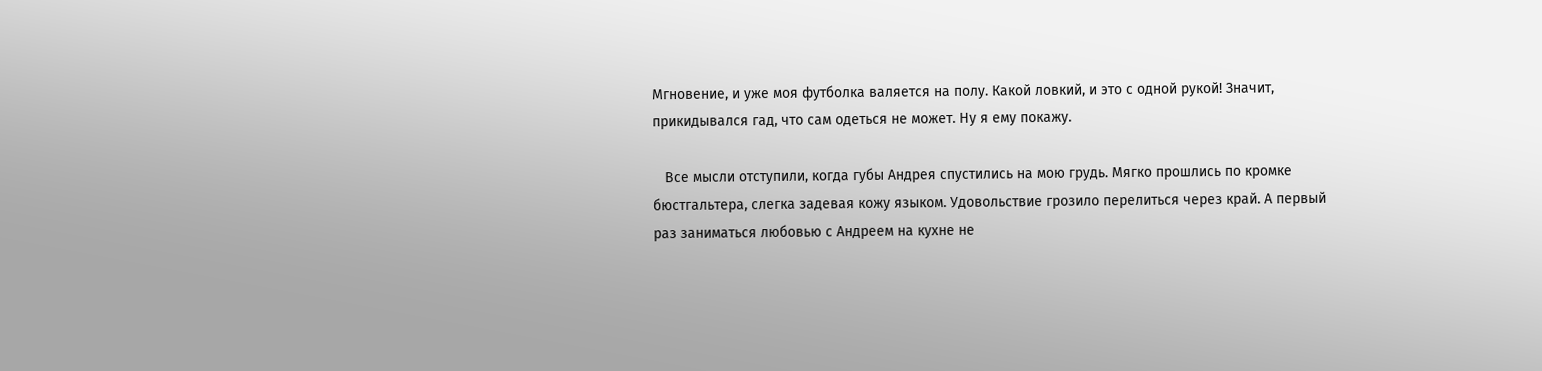Мгновение, и уже моя футболка валяется на полу. Какой ловкий, и это с одной рукой! Значит, прикидывался гад, что сам одеться не может. Ну я ему покажу.

   Все мысли отступили, когда губы Андрея спустились на мою грудь. Мягко прошлись по кромке бюстгальтера, слегка задевая кожу языком. Удовольствие грозило перелиться через край. А первый раз заниматься любовью с Андреем на кухне не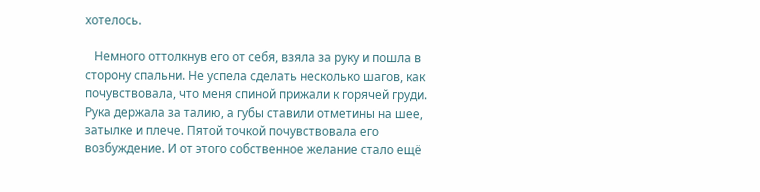хотелось.

   Немного оттолкнув его от себя, взяла за руку и пошла в сторону спальни. Не успела сделать несколько шагов, как почувствовала, что меня спиной прижали к горячей груди. Рука держала за талию, а губы ставили отметины на шее, затылке и плече. Пятой точкой почувствовала его возбуждение. И от этого собственное желание стало ещё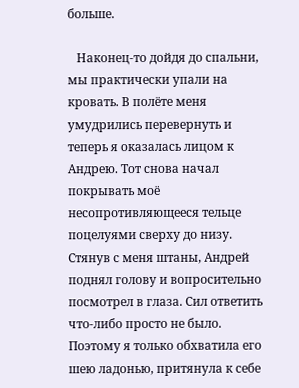больше.

   Наконец-то дойдя до спальни, мы практически упали на кровать. В полёте меня умудрились перевернуть и теперь я оказалась лицом к Андрею. Тот снова начал покрывать моё несопротивляющееся тельце поцелуями сверху до низу. Стянув с меня штаны, Андрей поднял голову и вопросительно посмотрел в глаза. Сил ответить что-либо просто не было. Поэтому я только обхватила его шею ладонью, притянула к себе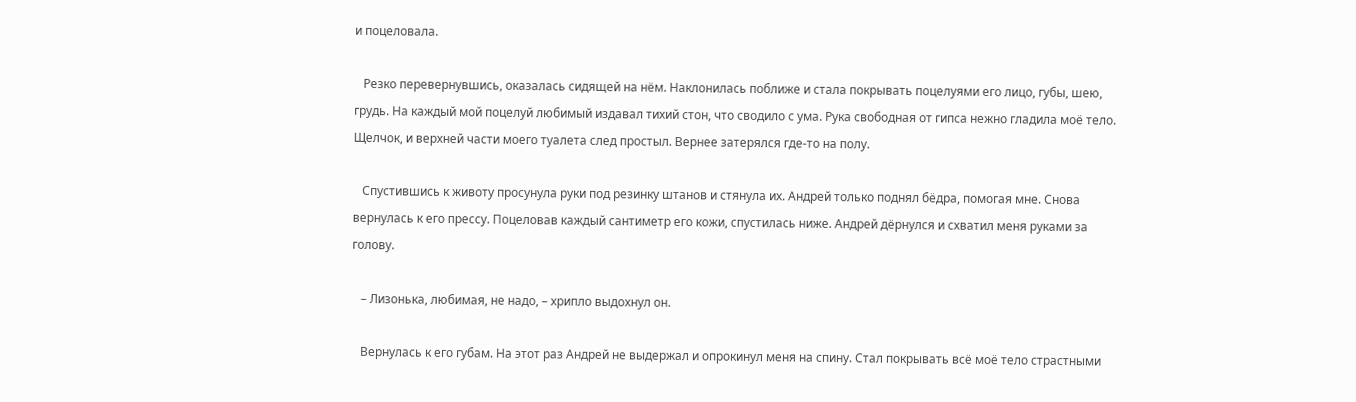и поцеловала.

   Резко перевернувшись, оказалась сидящей на нём. Наклонилась поближе и стала покрывать поцелуями его лицо, губы, шею, грудь. На каждый мой поцелуй любимый издавал тихий стон, что сводило с ума. Рука свободная от гипса нежно гладила моё тело. Щелчок, и верхней части моего туалета след простыл. Вернее затерялся где-то на полу.

   Спустившись к животу просунула руки под резинку штанов и стянула их. Андрей только поднял бёдра, помогая мне. Снова вернулась к его прессу. Поцеловав каждый сантиметр его кожи, спустилась ниже. Андрей дёрнулся и схватил меня руками за голову.

   – Лизонька, любимая, не надо, – хрипло выдохнул он.

   Вернулась к его губам. На этот раз Андрей не выдержал и опрокинул меня на спину. Стал покрывать всё моё тело страстными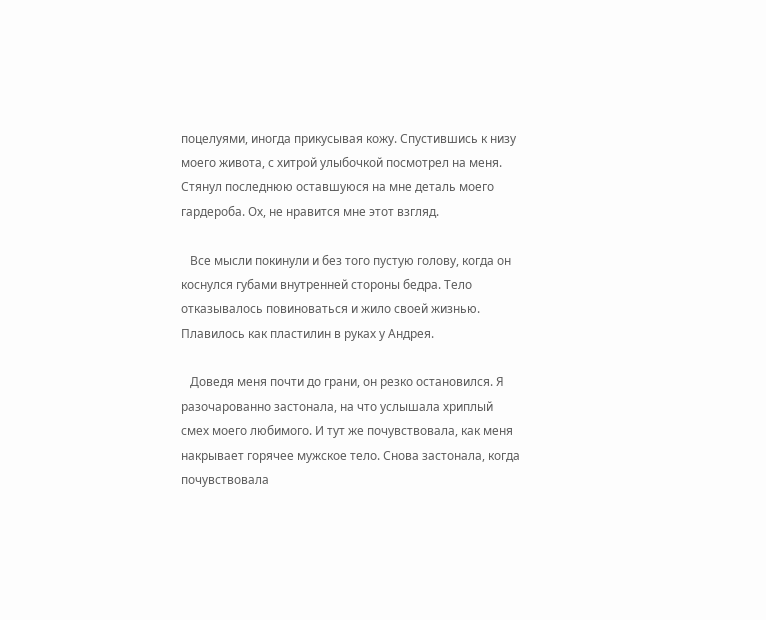поцелуями, иногда прикусывая кожу. Спустившись к низу моего живота, с хитрой улыбочкой посмотрел на меня. Стянул последнюю оставшуюся на мне деталь моего гардероба. Ох, не нравится мне этот взгляд.

   Все мысли покинули и без того пустую голову, когда он коснулся губами внутренней стороны бедра. Тело отказывалось повиноваться и жило своей жизнью. Плавилось как пластилин в руках у Андрея.

   Доведя меня почти до грани, он резко остановился. Я разочарованно застонала, на что услышала хриплый смех моего любимого. И тут же почувствовала, как меня накрывает горячее мужское тело. Снова застонала, когда почувствовала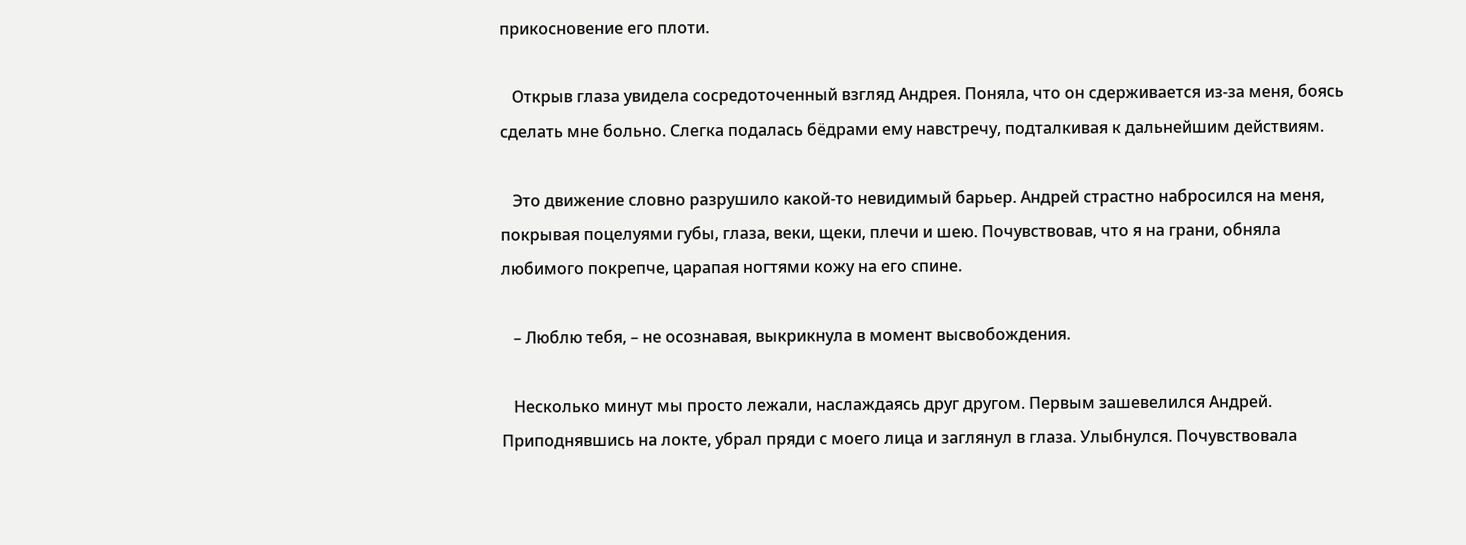прикосновение его плоти.

   Открыв глаза увидела сосредоточенный взгляд Андрея. Поняла, что он сдерживается из-за меня, боясь сделать мне больно. Слегка подалась бёдрами ему навстречу, подталкивая к дальнейшим действиям.

   Это движение словно разрушило какой-то невидимый барьер. Андрей страстно набросился на меня, покрывая поцелуями губы, глаза, веки, щеки, плечи и шею. Почувствовав, что я на грани, обняла любимого покрепче, царапая ногтями кожу на его спине.

   – Люблю тебя, – не осознавая, выкрикнула в момент высвобождения.

   Несколько минут мы просто лежали, наслаждаясь друг другом. Первым зашевелился Андрей. Приподнявшись на локте, убрал пряди с моего лица и заглянул в глаза. Улыбнулся. Почувствовала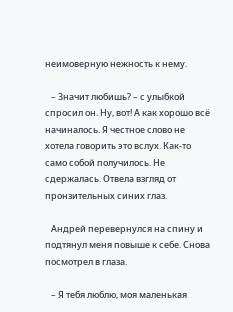неимоверную нежность к нему.

   – Значит любишь? – с улыбкой спросил он. Ну, вот! А как хорошо всё начиналось. Я честное слово не хотела говорить это вслух. Как-то само собой получилось. Не сдержалась. Отвела взгляд от пронзительных синих глаз.

   Андрей перевернулся на спину и подтянул меня повыше к себе. Снова посмотрел в глаза.

   – Я тебя люблю, моя маленькая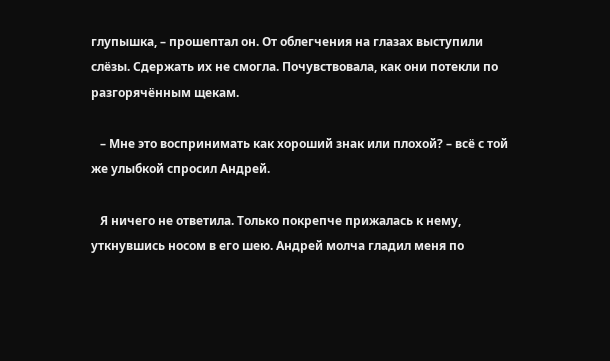глупышка, – прошептал он. От облегчения на глазах выступили слёзы. Сдержать их не смогла. Почувствовала, как они потекли по разгорячённым щекам.

   – Мне это воспринимать как хороший знак или плохой? – всё с той же улыбкой спросил Андрей.

   Я ничего не ответила. Только покрепче прижалась к нему, уткнувшись носом в его шею. Андрей молча гладил меня по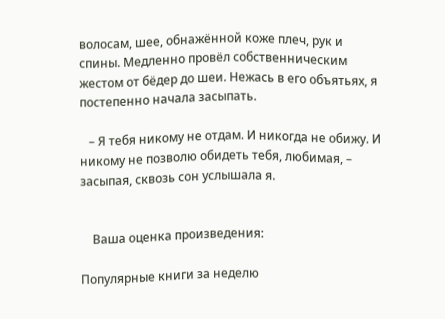волосам, шее, обнажённой коже плеч, рук и спины. Медленно провёл собственническим жестом от бёдер до шеи. Нежась в его объятьях, я постепенно начала засыпать.

   – Я тебя никому не отдам. И никогда не обижу. И никому не позволю обидеть тебя, любимая, – засыпая, сквозь сон услышала я.


    Ваша оценка произведения:

Популярные книги за неделю